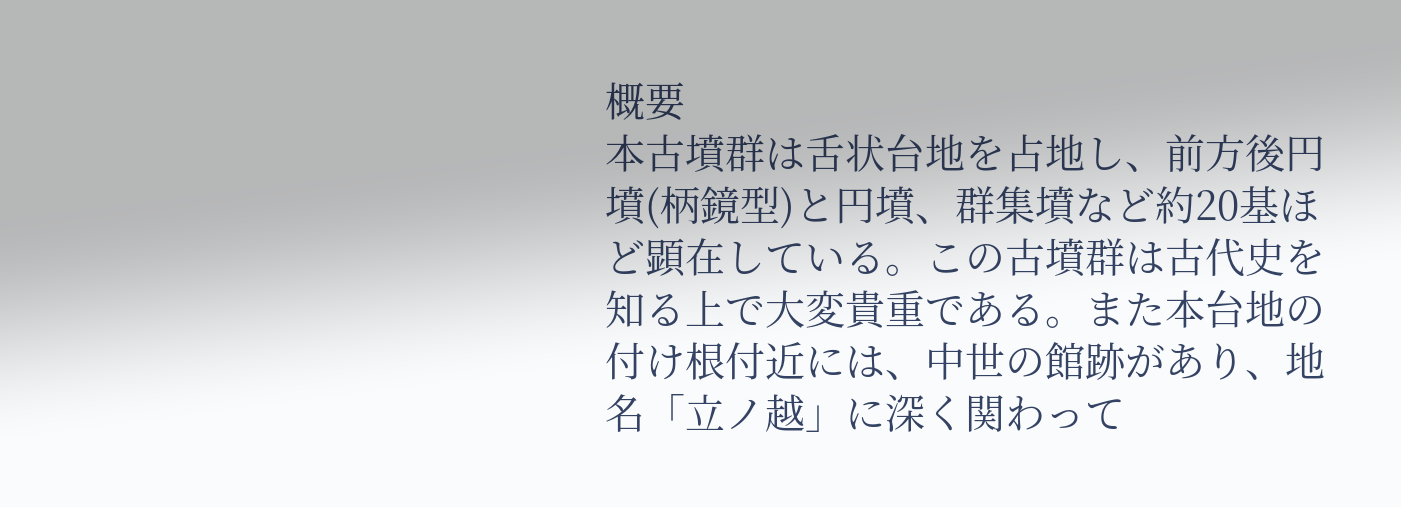概要
本古墳群は舌状台地を占地し、前方後円墳(柄鏡型)と円墳、群集墳など約20基ほど顕在している。この古墳群は古代史を知る上で大変貴重である。また本台地の付け根付近には、中世の館跡があり、地名「立ノ越」に深く関わって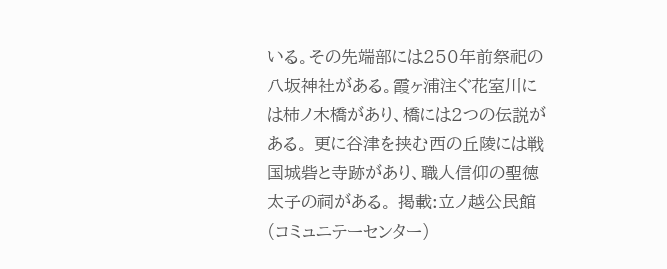いる。その先端部には250年前祭祀の八坂神社がある。霞ヶ浦注ぐ花室川には柿ノ木橋があり、橋には2つの伝説がある。 更に谷津を挟む西の丘陵には戦国城砦と寺跡があり、職人信仰の聖徳太子の祠がある。 掲載:立ノ越公民館(コミュニテーセンター)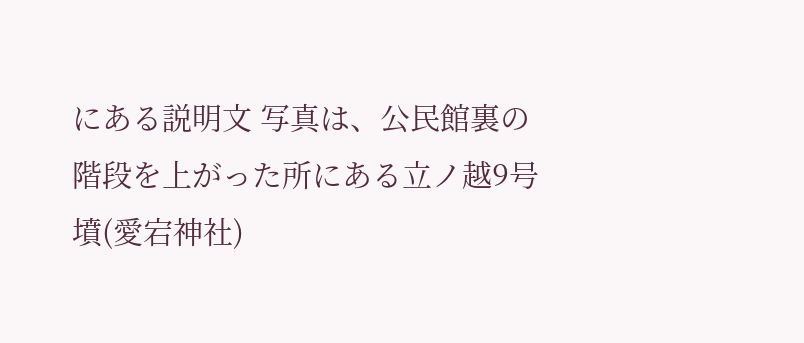にある説明文 写真は、公民館裏の階段を上がった所にある立ノ越9号墳(愛宕神社)